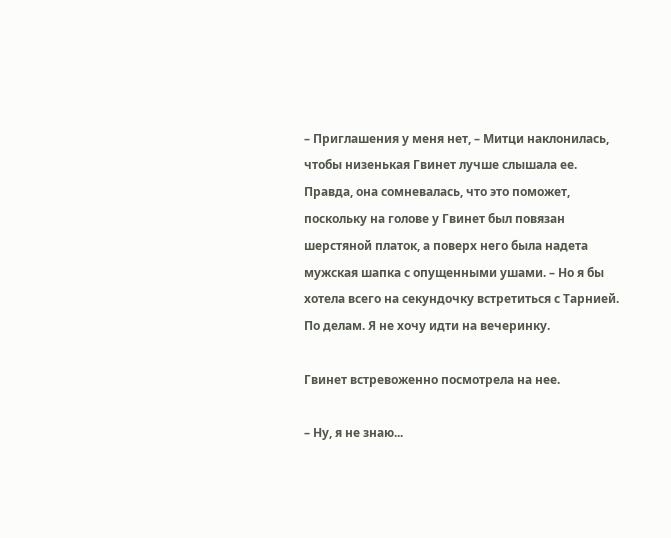– Приглашения у меня нет, – Митци наклонилась, чтобы низенькая Гвинет лучше слышала ее. Правда, она сомневалась, что это поможет, поскольку на голове у Гвинет был повязан шерстяной платок, а поверх него была надета мужская шапка с опущенными ушами. – Но я бы хотела всего на секундочку встретиться с Тарнией. По делам. Я не хочу идти на вечеринку.

Гвинет встревоженно посмотрела на нее.

– Ну, я не знаю...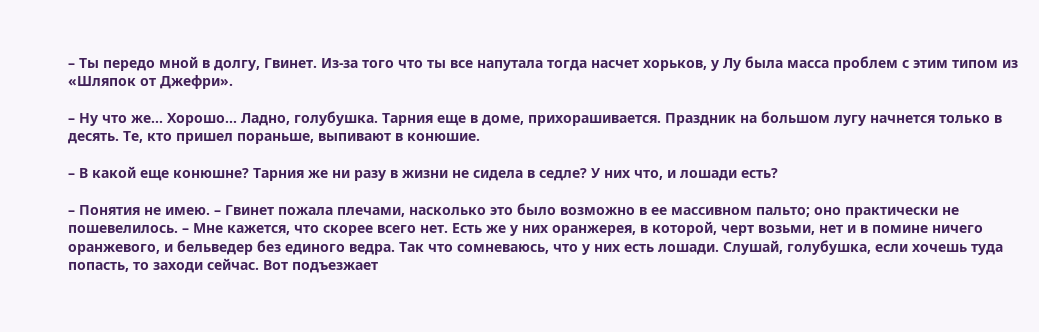– Ты передо мной в долгу, Гвинет. Из-за того что ты все напутала тогда насчет хорьков, у Лу была масса проблем с этим типом из «Шляпок от Джефри».

– Ну что же... Хорошо... Ладно, голубушка. Тарния еще в доме, прихорашивается. Праздник на большом лугу начнется только в десять. Те, кто пришел пораньше, выпивают в конюшие.

– В какой еще конюшне? Тарния же ни разу в жизни не сидела в седле? У них что, и лошади есть?

– Понятия не имею. – Гвинет пожала плечами, насколько это было возможно в ее массивном пальто; оно практически не пошевелилось. – Мне кажется, что скорее всего нет. Есть же у них оранжерея, в которой, черт возьми, нет и в помине ничего оранжевого, и бельведер без единого ведра. Так что сомневаюсь, что у них есть лошади. Слушай, голубушка, если хочешь туда попасть, то заходи сейчас. Вот подъезжает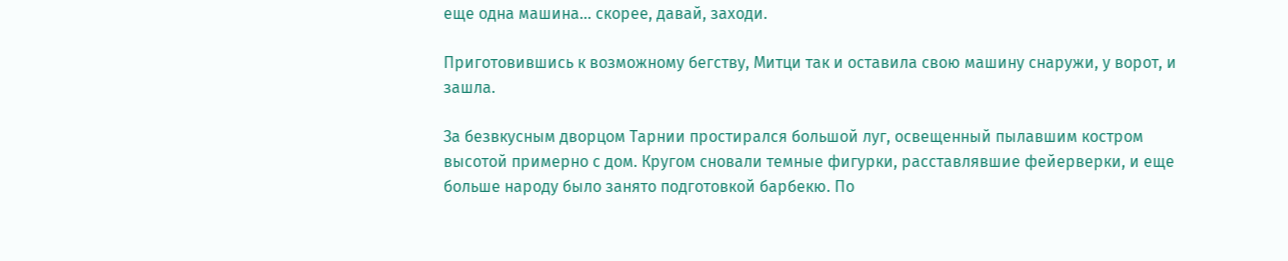еще одна машина... скорее, давай, заходи.

Приготовившись к возможному бегству, Митци так и оставила свою машину снаружи, у ворот, и зашла.

За безвкусным дворцом Тарнии простирался большой луг, освещенный пылавшим костром высотой примерно с дом. Кругом сновали темные фигурки, расставлявшие фейерверки, и еще больше народу было занято подготовкой барбекю. По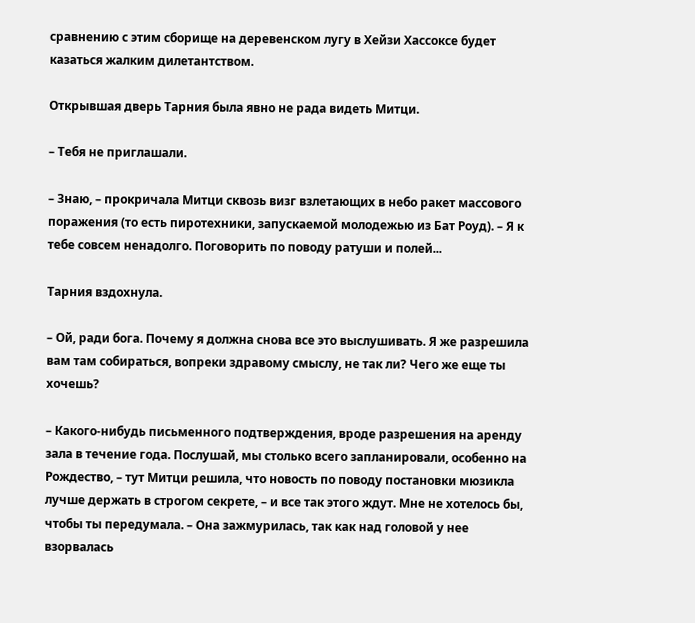сравнению с этим сборище на деревенском лугу в Хейзи Хассоксе будет казаться жалким дилетантством.

Открывшая дверь Тарния была явно не рада видеть Митци.

– Тебя не приглашали.

– Знаю, – прокричала Митци сквозь визг взлетающих в небо ракет массового поражения (то есть пиротехники, запускаемой молодежью из Бат Роуд). – Я к тебе совсем ненадолго. Поговорить по поводу ратуши и полей...

Тарния вздохнула.

– Ой, ради бога. Почему я должна снова все это выслушивать. Я же разрешила вам там собираться, вопреки здравому смыслу, не так ли? Чего же еще ты хочешь?

– Какого-нибудь письменного подтверждения, вроде разрешения на аренду зала в течение года. Послушай, мы столько всего запланировали, особенно на Рождество, – тут Митци решила, что новость по поводу постановки мюзикла лучше держать в строгом секрете, – и все так этого ждут. Мне не хотелось бы, чтобы ты передумала. – Она зажмурилась, так как над головой у нее взорвалась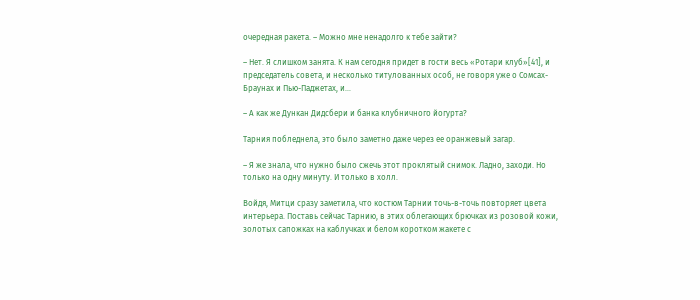очередная ракета. – Можно мне ненадолго к тебе зайти?

– Нет. Я слишком занята. К нам сегодня придет в гости весь «Ротари клуб»[41], и председатель совета, и несколько титулованных особ, не говоря уже о Сомсах-Браунах и Пью-Паджетах, и...

– А как же Дункан Дидсбери и банка клубничного йогурта?

Тарния побледнела, это было заметно даже через ее оранжевый загар.

– Я же знала, что нужно было сжечь этот проклятый снимок. Ладно, заходи. Но только на одну минуту. И только в холл.

Войдя, Митци сразу заметила, что костюм Тарнии точь-в-точь повторяет цвета интерьера. Поставь сейчас Тарнию, в этих облегающих брючках из розовой кожи, золотых сапожках на каблучках и белом коротком жакете с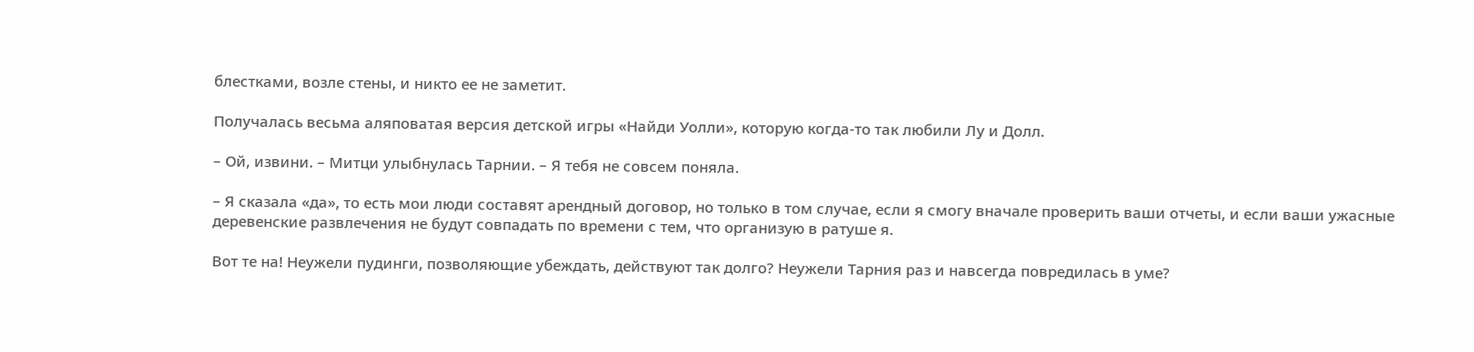блестками, возле стены, и никто ее не заметит.

Получалась весьма аляповатая версия детской игры «Найди Уолли», которую когда-то так любили Лу и Долл.

– Ой, извини. – Митци улыбнулась Тарнии. – Я тебя не совсем поняла.

– Я сказала «да», то есть мои люди составят арендный договор, но только в том случае, если я смогу вначале проверить ваши отчеты, и если ваши ужасные деревенские развлечения не будут совпадать по времени с тем, что организую в ратуше я.

Вот те на! Неужели пудинги, позволяющие убеждать, действуют так долго? Неужели Тарния раз и навсегда повредилась в уме?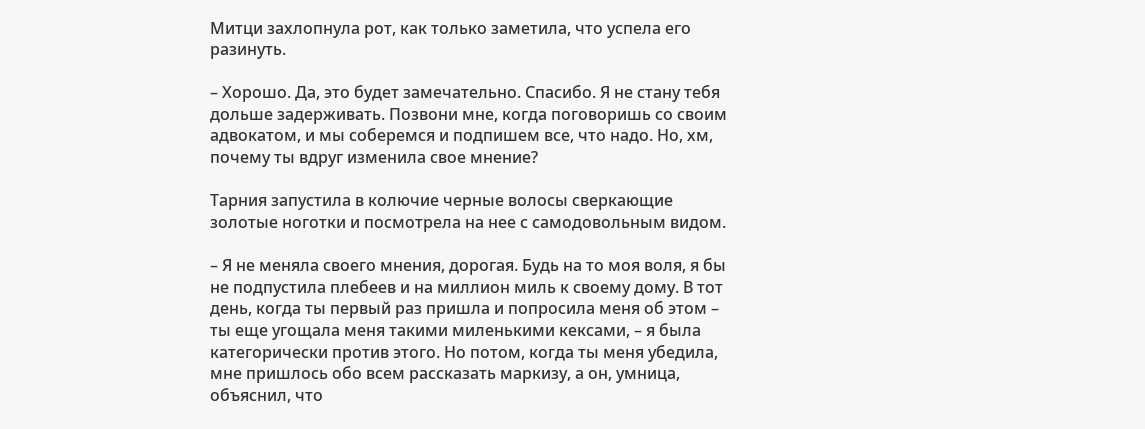Митци захлопнула рот, как только заметила, что успела его разинуть.

– Хорошо. Да, это будет замечательно. Спасибо. Я не стану тебя дольше задерживать. Позвони мне, когда поговоришь со своим адвокатом, и мы соберемся и подпишем все, что надо. Но, хм, почему ты вдруг изменила свое мнение?

Тарния запустила в колючие черные волосы сверкающие золотые ноготки и посмотрела на нее с самодовольным видом.

– Я не меняла своего мнения, дорогая. Будь на то моя воля, я бы не подпустила плебеев и на миллион миль к своему дому. В тот день, когда ты первый раз пришла и попросила меня об этом – ты еще угощала меня такими миленькими кексами, – я была категорически против этого. Но потом, когда ты меня убедила, мне пришлось обо всем рассказать маркизу, а он, умница, объяснил, что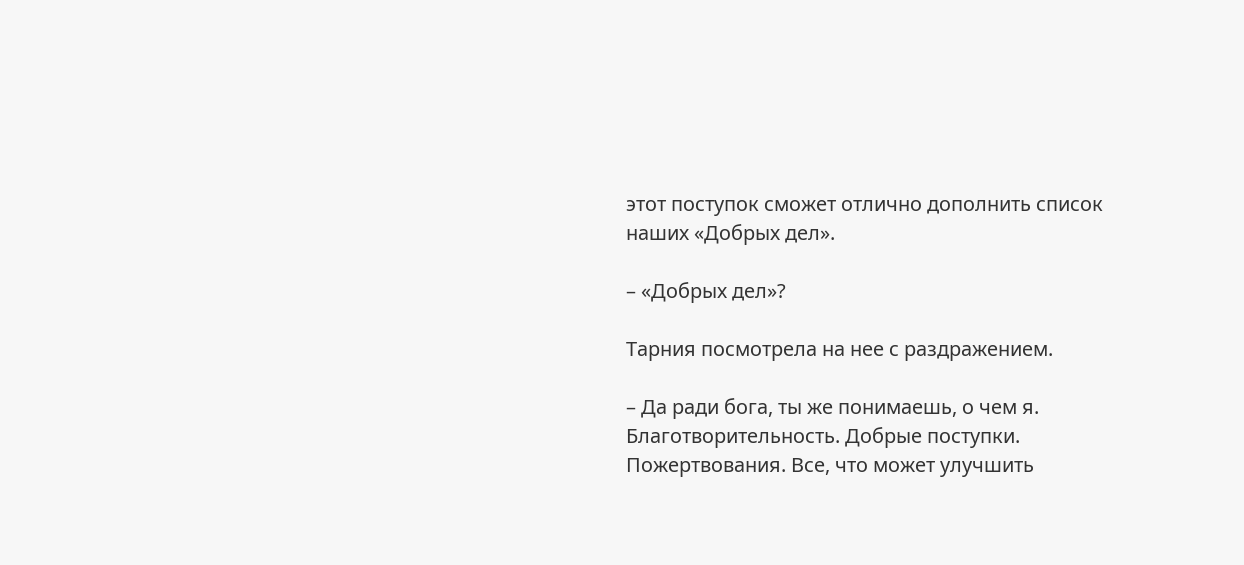этот поступок сможет отлично дополнить список наших «Добрых дел».

– «Добрых дел»?

Тарния посмотрела на нее с раздражением.

– Да ради бога, ты же понимаешь, о чем я. Благотворительность. Добрые поступки. Пожертвования. Все, что может улучшить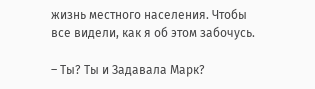жизнь местного населения. Чтобы все видели, как я об этом забочусь.

– Ты? Ты и Задавала Марк?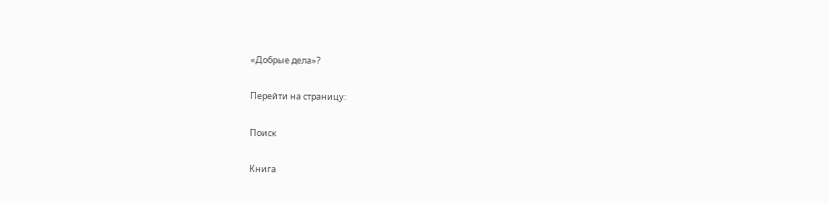«Добрые дела»?

Перейти на страницу:

Поиск

Книга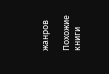жанров

Похожие книги